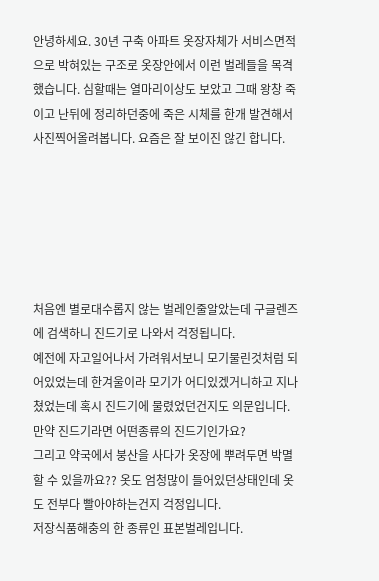안녕하세요. 30년 구축 아파트 옷장자체가 서비스면적으로 박혀있는 구조로 옷장안에서 이런 벌레들을 목격했습니다. 심할때는 열마리이상도 보았고 그때 왕창 죽이고 난뒤에 정리하던중에 죽은 시체를 한개 발견해서 사진찍어올려봅니다. 요즘은 잘 보이진 않긴 합니다.






처음엔 별로대수롭지 않는 벌레인줄알았는데 구글렌즈에 검색하니 진드기로 나와서 걱정됩니다.
예전에 자고일어나서 가려워서보니 모기물린것처럼 되어있었는데 한겨울이라 모기가 어디있겠거니하고 지나쳤었는데 혹시 진드기에 물렸었던건지도 의문입니다.
만약 진드기라면 어떤종류의 진드기인가요?
그리고 약국에서 붕산을 사다가 옷장에 뿌려두면 박멸할 수 있을까요?? 옷도 엄청많이 들어있던상태인데 옷도 전부다 빨아야하는건지 걱정입니다.
저장식품해충의 한 종류인 표본벌레입니다.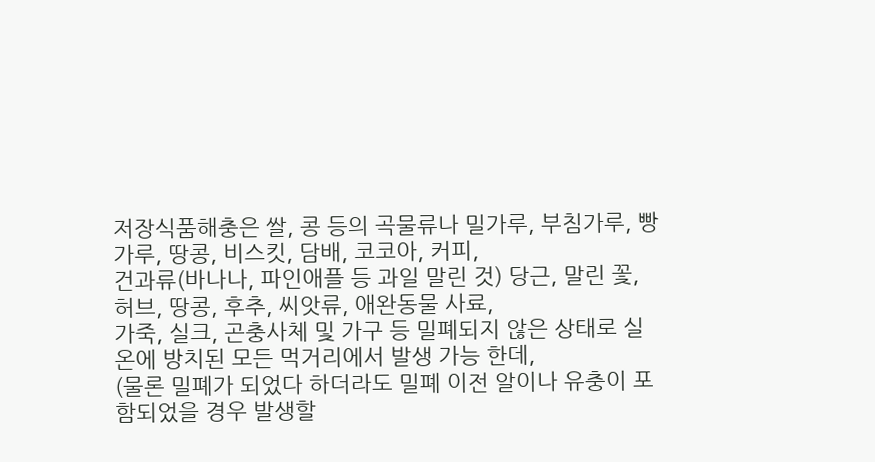저장식품해충은 쌀, 콩 등의 곡물류나 밀가루, 부침가루, 빵가루, 땅콩, 비스킷, 담배, 코코아, 커피,
건과류(바나나, 파인애플 등 과일 말린 것) 당근, 말린 꽃, 허브, 땅콩, 후추, 씨앗류, 애완동물 사료,
가죽, 실크, 곤충사체 및 가구 등 밀폐되지 않은 상태로 실온에 방치된 모든 먹거리에서 발생 가능 한데,
(물론 밀폐가 되었다 하더라도 밀폐 이전 알이나 유충이 포함되었을 경우 발생할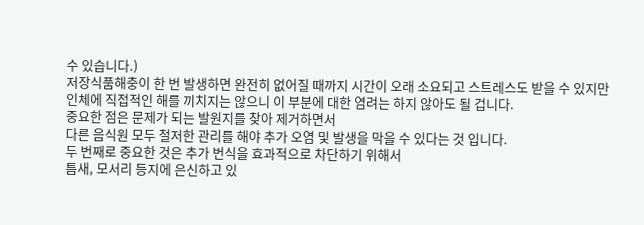수 있습니다.)
저장식품해충이 한 번 발생하면 완전히 없어질 때까지 시간이 오래 소요되고 스트레스도 받을 수 있지만
인체에 직접적인 해를 끼치지는 않으니 이 부분에 대한 염려는 하지 않아도 될 겁니다.
중요한 점은 문제가 되는 발원지를 찾아 제거하면서
다른 음식원 모두 철저한 관리를 해야 추가 오염 및 발생을 막을 수 있다는 것 입니다.
두 번째로 중요한 것은 추가 번식을 효과적으로 차단하기 위해서
틈새, 모서리 등지에 은신하고 있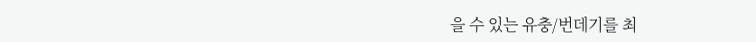을 수 있는 유충/번데기를 최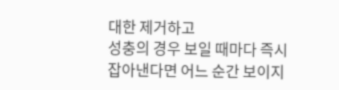대한 제거하고
성충의 경우 보일 때마다 즉시 잡아낸다면 어느 순간 보이지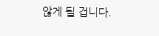않게 될 겁니다.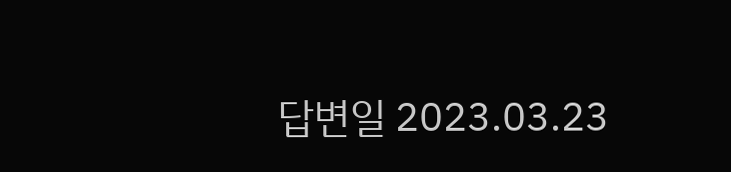답변일 2023.03.23